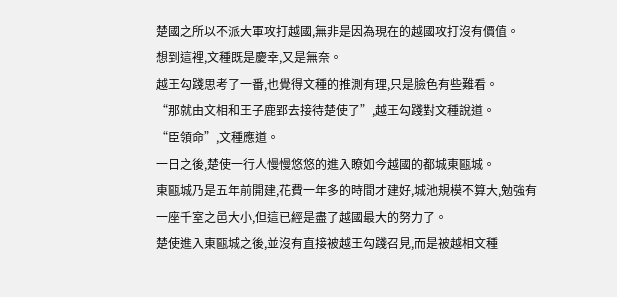楚國之所以不派大軍攻打越國,無非是因為現在的越國攻打沒有價值。
想到這裡,文種既是慶幸,又是無奈。
越王勾踐思考了一番,也覺得文種的推測有理,只是臉色有些難看。
“那就由文相和王子鹿郢去接待楚使了”,越王勾踐對文種說道。
“臣領命”,文種應道。
一日之後,楚使一行人慢慢悠悠的進入瞭如今越國的都城東甌城。
東甌城乃是五年前開建,花費一年多的時間才建好,城池規模不算大,勉強有一座千室之邑大小,但這已經是盡了越國最大的努力了。
楚使進入東甌城之後,並沒有直接被越王勾踐召見,而是被越相文種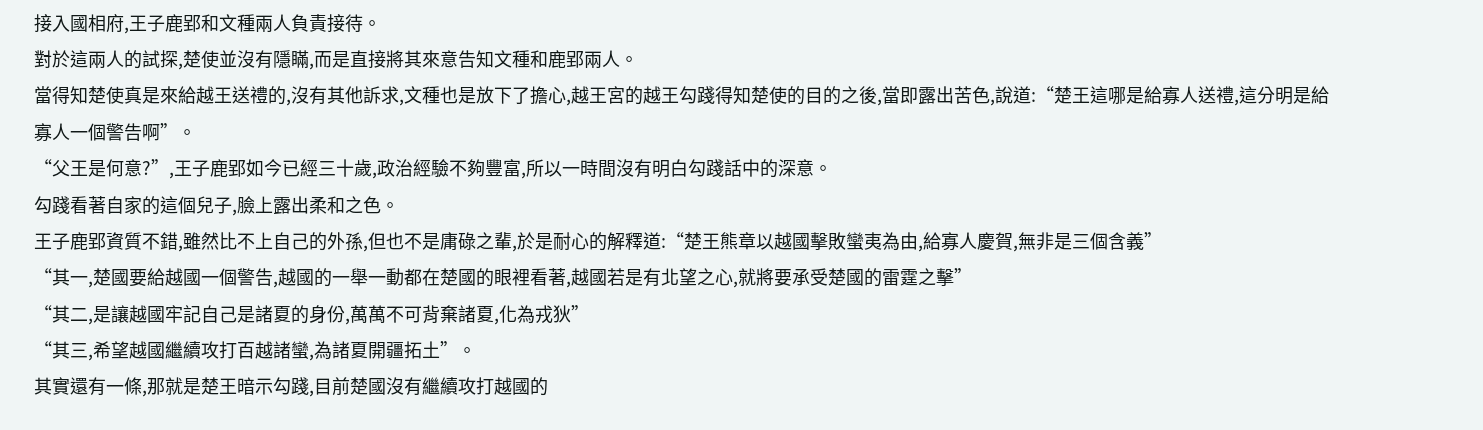接入國相府,王子鹿郢和文種兩人負責接待。
對於這兩人的試探,楚使並沒有隱瞞,而是直接將其來意告知文種和鹿郢兩人。
當得知楚使真是來給越王送禮的,沒有其他訴求,文種也是放下了擔心,越王宮的越王勾踐得知楚使的目的之後,當即露出苦色,說道:“楚王這哪是給寡人送禮,這分明是給寡人一個警告啊”。
“父王是何意?”,王子鹿郢如今已經三十歲,政治經驗不夠豐富,所以一時間沒有明白勾踐話中的深意。
勾踐看著自家的這個兒子,臉上露出柔和之色。
王子鹿郢資質不錯,雖然比不上自己的外孫,但也不是庸碌之輩,於是耐心的解釋道:“楚王熊章以越國擊敗蠻夷為由,給寡人慶賀,無非是三個含義”
“其一,楚國要給越國一個警告,越國的一舉一動都在楚國的眼裡看著,越國若是有北望之心,就將要承受楚國的雷霆之擊”
“其二,是讓越國牢記自己是諸夏的身份,萬萬不可背棄諸夏,化為戎狄”
“其三,希望越國繼續攻打百越諸蠻,為諸夏開疆拓土”。
其實還有一條,那就是楚王暗示勾踐,目前楚國沒有繼續攻打越國的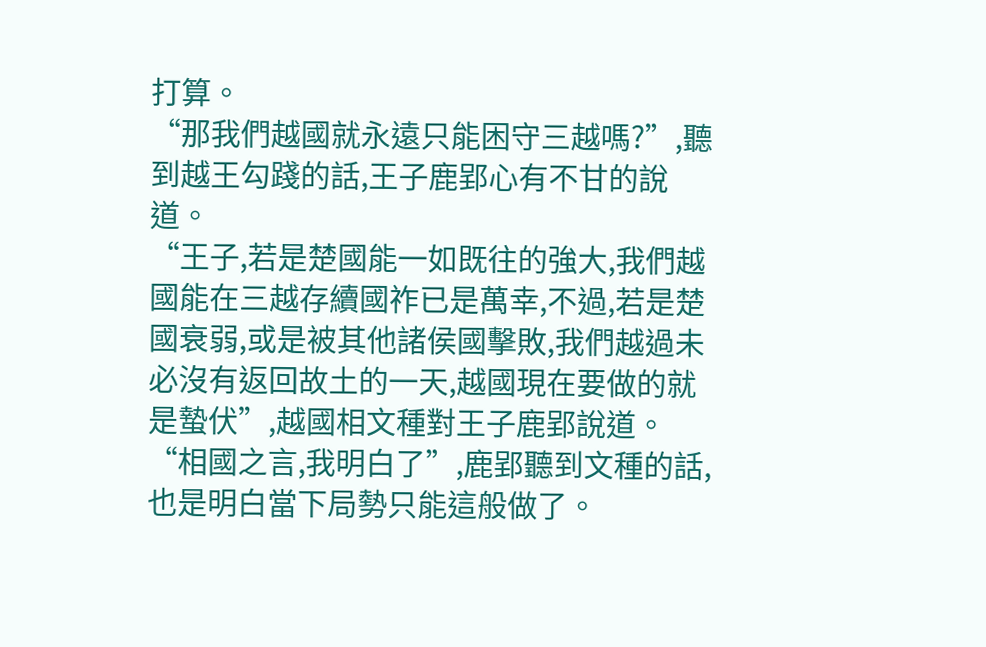打算。
“那我們越國就永遠只能困守三越嗎?”,聽到越王勾踐的話,王子鹿郢心有不甘的說道。
“王子,若是楚國能一如既往的強大,我們越國能在三越存續國祚已是萬幸,不過,若是楚國衰弱,或是被其他諸侯國擊敗,我們越過未必沒有返回故土的一天,越國現在要做的就是蟄伏”,越國相文種對王子鹿郢說道。
“相國之言,我明白了”,鹿郢聽到文種的話,也是明白當下局勢只能這般做了。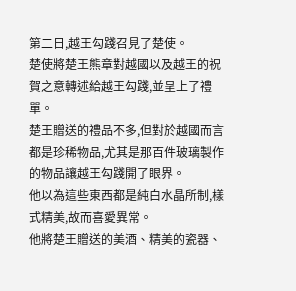第二日,越王勾踐召見了楚使。
楚使將楚王熊章對越國以及越王的祝賀之意轉述給越王勾踐,並呈上了禮單。
楚王贈送的禮品不多,但對於越國而言都是珍稀物品,尤其是那百件玻璃製作的物品讓越王勾踐開了眼界。
他以為這些東西都是純白水晶所制,樣式精美,故而喜愛異常。
他將楚王贈送的美酒、精美的瓷器、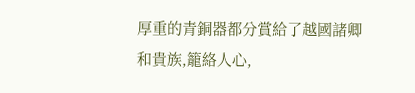厚重的青銅器都分賞給了越國諸卿和貴族,籠絡人心,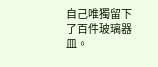自己唯獨留下了百件玻璃器皿。